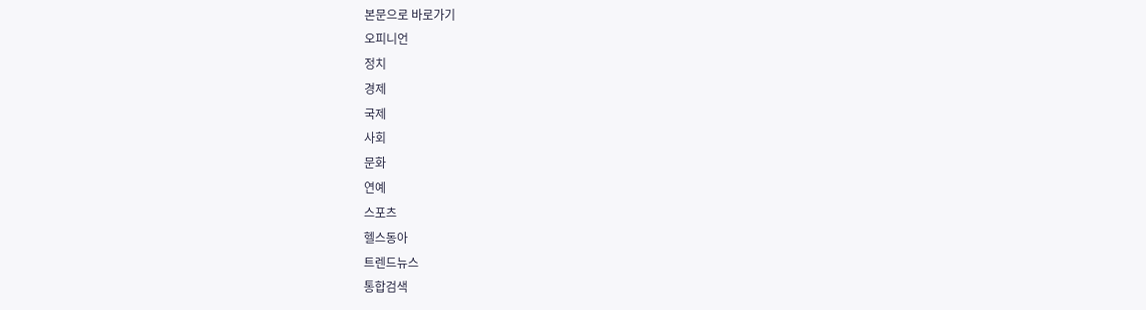본문으로 바로가기
오피니언
정치
경제
국제
사회
문화
연예
스포츠
헬스동아
트렌드뉴스
통합검색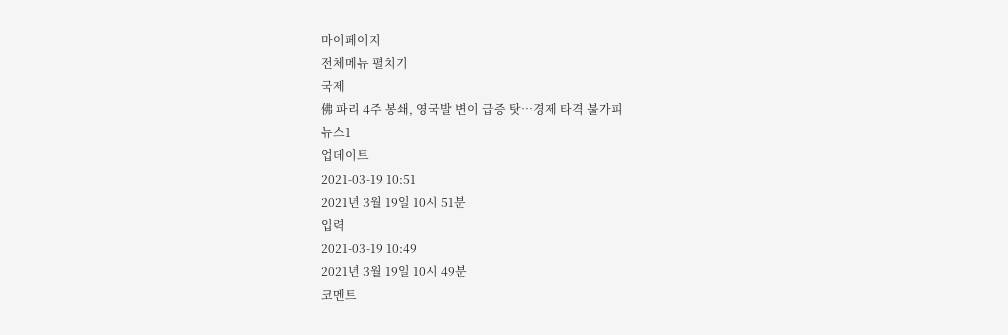마이페이지
전체메뉴 펼치기
국제
佛 파리 4주 봉쇄, 영국발 변이 급증 탓…경제 타격 불가피
뉴스1
업데이트
2021-03-19 10:51
2021년 3월 19일 10시 51분
입력
2021-03-19 10:49
2021년 3월 19일 10시 49분
코멘트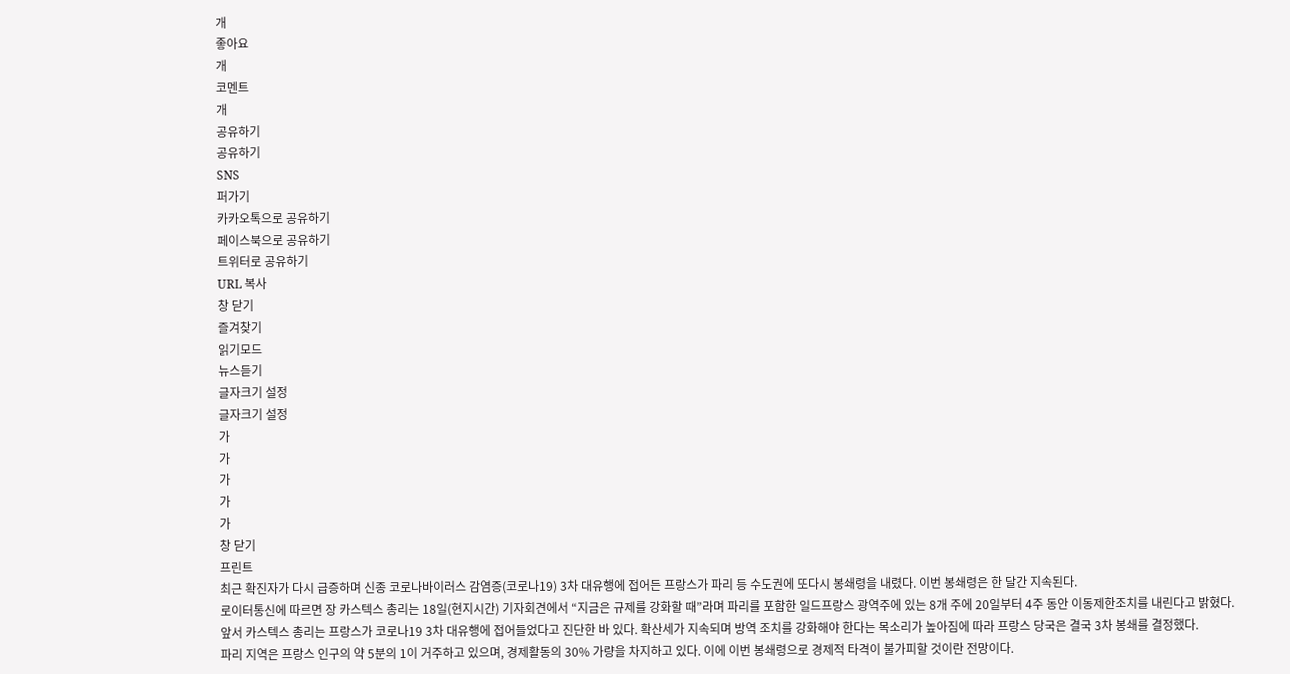개
좋아요
개
코멘트
개
공유하기
공유하기
SNS
퍼가기
카카오톡으로 공유하기
페이스북으로 공유하기
트위터로 공유하기
URL 복사
창 닫기
즐겨찾기
읽기모드
뉴스듣기
글자크기 설정
글자크기 설정
가
가
가
가
가
창 닫기
프린트
최근 확진자가 다시 급증하며 신종 코로나바이러스 감염증(코로나19) 3차 대유행에 접어든 프랑스가 파리 등 수도권에 또다시 봉쇄령을 내렸다. 이번 봉쇄령은 한 달간 지속된다.
로이터통신에 따르면 장 카스텍스 총리는 18일(현지시간) 기자회견에서 “지금은 규제를 강화할 때”라며 파리를 포함한 일드프랑스 광역주에 있는 8개 주에 20일부터 4주 동안 이동제한조치를 내린다고 밝혔다.
앞서 카스텍스 총리는 프랑스가 코로나19 3차 대유행에 접어들었다고 진단한 바 있다. 확산세가 지속되며 방역 조치를 강화해야 한다는 목소리가 높아짐에 따라 프랑스 당국은 결국 3차 봉쇄를 결정했다.
파리 지역은 프랑스 인구의 약 5분의 1이 거주하고 있으며, 경제활동의 30% 가량을 차지하고 있다. 이에 이번 봉쇄령으로 경제적 타격이 불가피할 것이란 전망이다.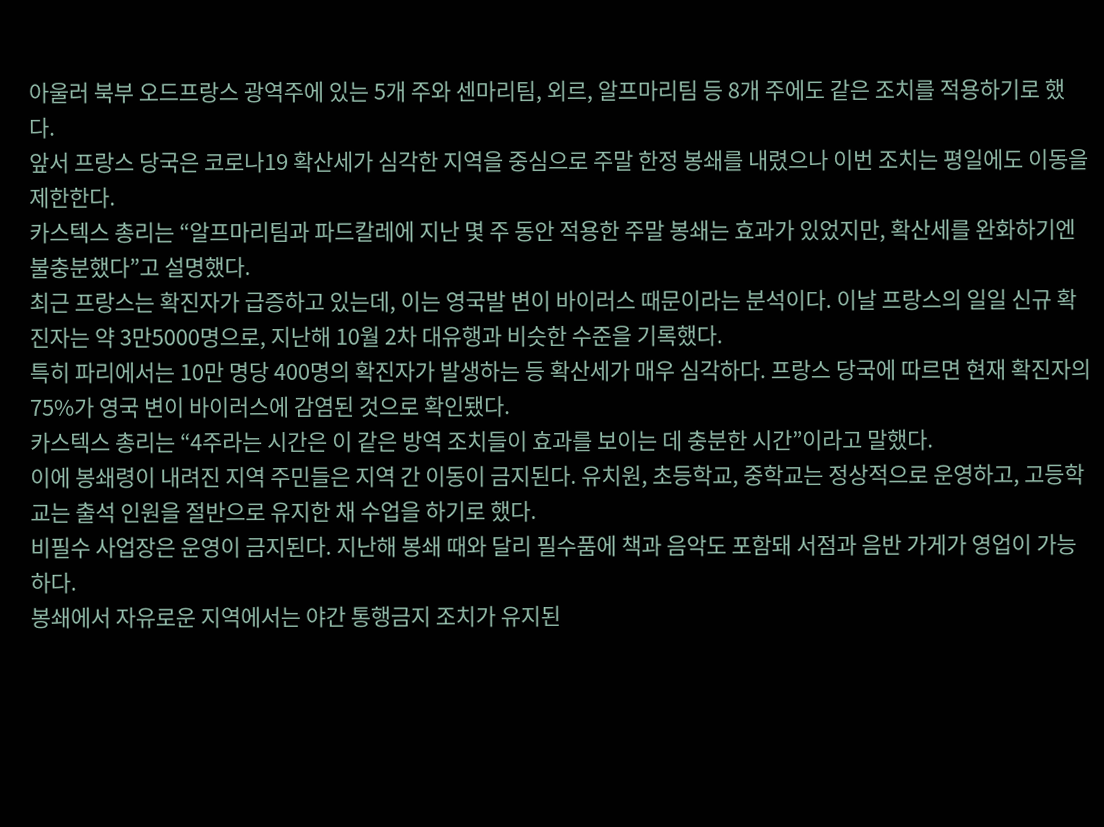아울러 북부 오드프랑스 광역주에 있는 5개 주와 센마리팀, 외르, 알프마리팀 등 8개 주에도 같은 조치를 적용하기로 했다.
앞서 프랑스 당국은 코로나19 확산세가 심각한 지역을 중심으로 주말 한정 봉쇄를 내렸으나 이번 조치는 평일에도 이동을 제한한다.
카스텍스 총리는 “알프마리팀과 파드칼레에 지난 몇 주 동안 적용한 주말 봉쇄는 효과가 있었지만, 확산세를 완화하기엔 불충분했다”고 설명했다.
최근 프랑스는 확진자가 급증하고 있는데, 이는 영국발 변이 바이러스 때문이라는 분석이다. 이날 프랑스의 일일 신규 확진자는 약 3만5000명으로, 지난해 10월 2차 대유행과 비슷한 수준을 기록했다.
특히 파리에서는 10만 명당 400명의 확진자가 발생하는 등 확산세가 매우 심각하다. 프랑스 당국에 따르면 현재 확진자의 75%가 영국 변이 바이러스에 감염된 것으로 확인됐다.
카스텍스 총리는 “4주라는 시간은 이 같은 방역 조치들이 효과를 보이는 데 충분한 시간”이라고 말했다.
이에 봉쇄령이 내려진 지역 주민들은 지역 간 이동이 금지된다. 유치원, 초등학교, 중학교는 정상적으로 운영하고, 고등학교는 출석 인원을 절반으로 유지한 채 수업을 하기로 했다.
비필수 사업장은 운영이 금지된다. 지난해 봉쇄 때와 달리 필수품에 책과 음악도 포함돼 서점과 음반 가게가 영업이 가능하다.
봉쇄에서 자유로운 지역에서는 야간 통행금지 조치가 유지된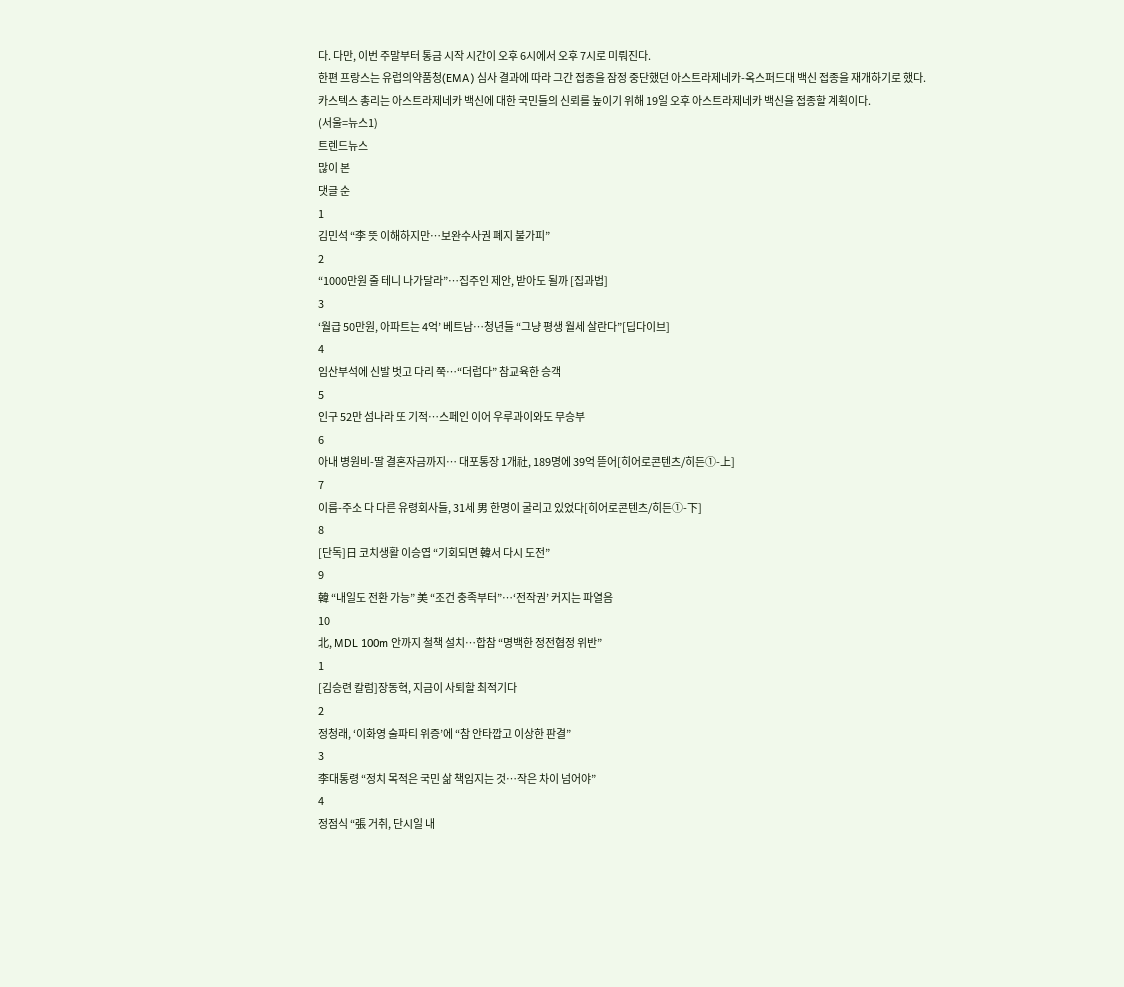다. 다만, 이번 주말부터 통금 시작 시간이 오후 6시에서 오후 7시로 미뤄진다.
한편 프랑스는 유럽의약품청(EMA) 심사 결과에 따라 그간 접종을 잠정 중단했던 아스트라제네카-옥스퍼드대 백신 접종을 재개하기로 했다.
카스텍스 총리는 아스트라제네카 백신에 대한 국민들의 신뢰를 높이기 위해 19일 오후 아스트라제네카 백신을 접종할 계획이다.
(서울=뉴스1)
트렌드뉴스
많이 본
댓글 순
1
김민석 “李 뜻 이해하지만…보완수사권 폐지 불가피”
2
“1000만원 줄 테니 나가달라”…집주인 제안, 받아도 될까 [집과법]
3
‘월급 50만원, 아파트는 4억’ 베트남…청년들 “그냥 평생 월세 살란다”[딥다이브]
4
임산부석에 신발 벗고 다리 쭉…“더럽다” 참교육한 승객
5
인구 52만 섬나라 또 기적…스페인 이어 우루과이와도 무승부
6
아내 병원비-딸 결혼자금까지… 대포통장 1개社, 189명에 39억 뜯어[히어로콘텐츠/히든①-上]
7
이름-주소 다 다른 유령회사들, 31세 男 한명이 굴리고 있었다[히어로콘텐츠/히든①-下]
8
[단독]日 코치생활 이승엽 “기회되면 韓서 다시 도전”
9
韓 “내일도 전환 가능” 美 “조건 충족부터”…‘전작권’ 커지는 파열음
10
北, MDL 100m 안까지 철책 설치…합참 “명백한 정전협정 위반”
1
[김승련 칼럼]장동혁, 지금이 사퇴할 최적기다
2
정청래, ‘이화영 술파티 위증’에 “참 안타깝고 이상한 판결”
3
李대통령 “정치 목적은 국민 삶 책임지는 것…작은 차이 넘어야”
4
정점식 “張 거취, 단시일 내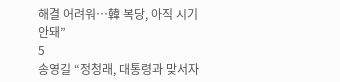해결 어려워…韓 복당, 아직 시기 안돼”
5
송영길 “정청래, 대통령과 맞서자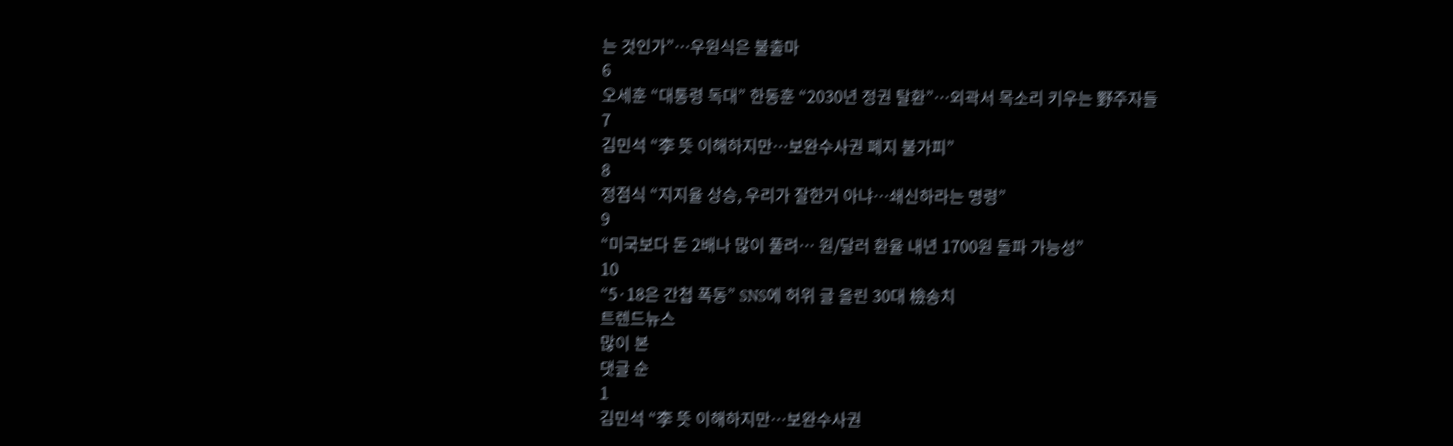는 것인가”…우원식은 불출마
6
오세훈 “대통령 독대” 한동훈 “2030년 정권 탈환”…외곽서 목소리 키우는 野주자들
7
김민석 “李 뜻 이해하지만…보완수사권 폐지 불가피”
8
정점식 “지지율 상승, 우리가 잘한거 아냐…쇄신하라는 명령”
9
“미국보다 돈 2배나 많이 풀려… 원/달러 환율 내년 1700원 돌파 가능성”
10
“5·18은 간첩 폭동” SNS에 허위 글 올린 30대 檢송치
트렌드뉴스
많이 본
댓글 순
1
김민석 “李 뜻 이해하지만…보완수사권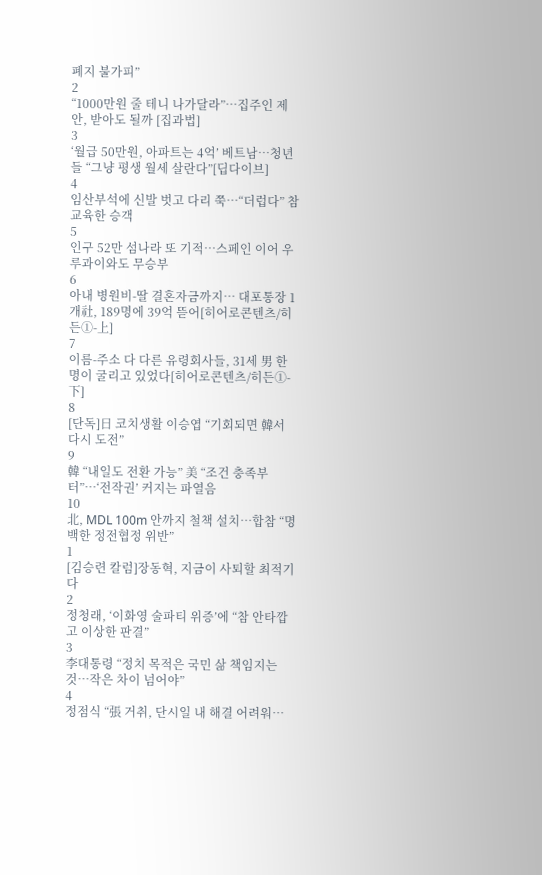폐지 불가피”
2
“1000만원 줄 테니 나가달라”…집주인 제안, 받아도 될까 [집과법]
3
‘월급 50만원, 아파트는 4억’ 베트남…청년들 “그냥 평생 월세 살란다”[딥다이브]
4
임산부석에 신발 벗고 다리 쭉…“더럽다” 참교육한 승객
5
인구 52만 섬나라 또 기적…스페인 이어 우루과이와도 무승부
6
아내 병원비-딸 결혼자금까지… 대포통장 1개社, 189명에 39억 뜯어[히어로콘텐츠/히든①-上]
7
이름-주소 다 다른 유령회사들, 31세 男 한명이 굴리고 있었다[히어로콘텐츠/히든①-下]
8
[단독]日 코치생활 이승엽 “기회되면 韓서 다시 도전”
9
韓 “내일도 전환 가능” 美 “조건 충족부터”…‘전작권’ 커지는 파열음
10
北, MDL 100m 안까지 철책 설치…합참 “명백한 정전협정 위반”
1
[김승련 칼럼]장동혁, 지금이 사퇴할 최적기다
2
정청래, ‘이화영 술파티 위증’에 “참 안타깝고 이상한 판결”
3
李대통령 “정치 목적은 국민 삶 책임지는 것…작은 차이 넘어야”
4
정점식 “張 거취, 단시일 내 해결 어려워…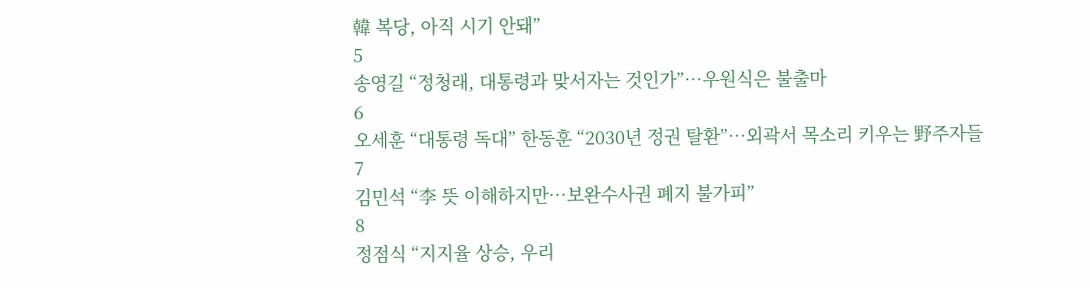韓 복당, 아직 시기 안돼”
5
송영길 “정청래, 대통령과 맞서자는 것인가”…우원식은 불출마
6
오세훈 “대통령 독대” 한동훈 “2030년 정권 탈환”…외곽서 목소리 키우는 野주자들
7
김민석 “李 뜻 이해하지만…보완수사권 폐지 불가피”
8
정점식 “지지율 상승, 우리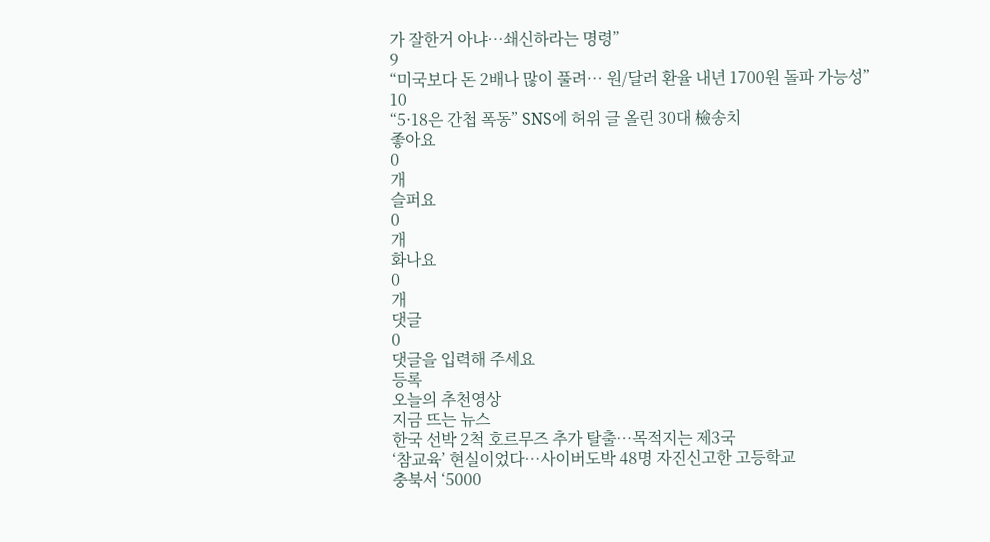가 잘한거 아냐…쇄신하라는 명령”
9
“미국보다 돈 2배나 많이 풀려… 원/달러 환율 내년 1700원 돌파 가능성”
10
“5·18은 간첩 폭동” SNS에 허위 글 올린 30대 檢송치
좋아요
0
개
슬퍼요
0
개
화나요
0
개
댓글
0
댓글을 입력해 주세요
등록
오늘의 추천영상
지금 뜨는 뉴스
한국 선박 2척 호르무즈 추가 탈출…목적지는 제3국
‘참교육’ 현실이었다…사이버도박 48명 자진신고한 고등학교
충북서 ‘5000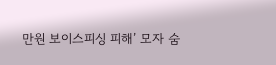만원 보이스피싱 피해’ 모자 숨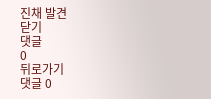진채 발견
닫기
댓글
0
뒤로가기
댓글 0